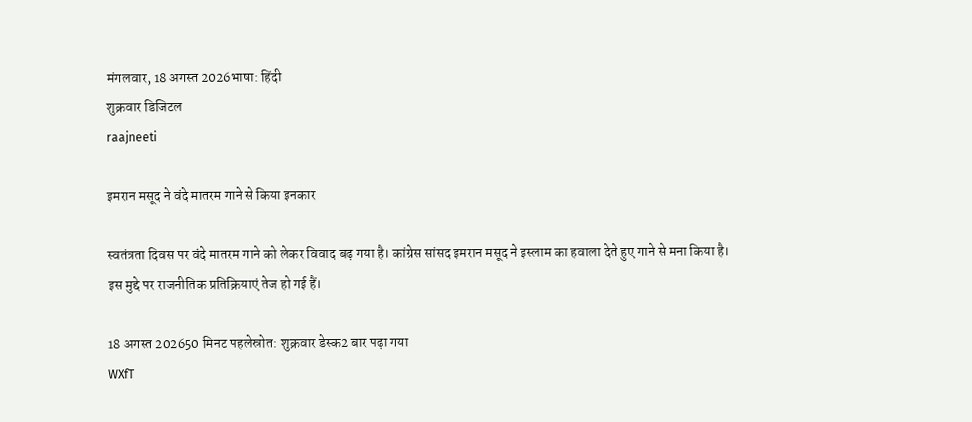मंगलवार, 18 अगस्त 2026भाषा: हिंदी
शुक्रवार डिजिटल
raajneeti

इमरान मसूद ने वंदे मातरम गाने से किया इनकार

स्वतंत्रता दिवस पर वंदे मातरम गाने को लेकर विवाद बढ़ गया है। कांग्रेस सांसद इमरान मसूद ने इस्लाम का हवाला देते हुए गाने से मना किया है। इस मुद्दे पर राजनीतिक प्रतिक्रियाएं तेज हो गई हैं।

18 अगस्त 202650 मिनट पहलेस्रोत: शुक्रवार डेस्क2 बार पढ़ा गया
WXfT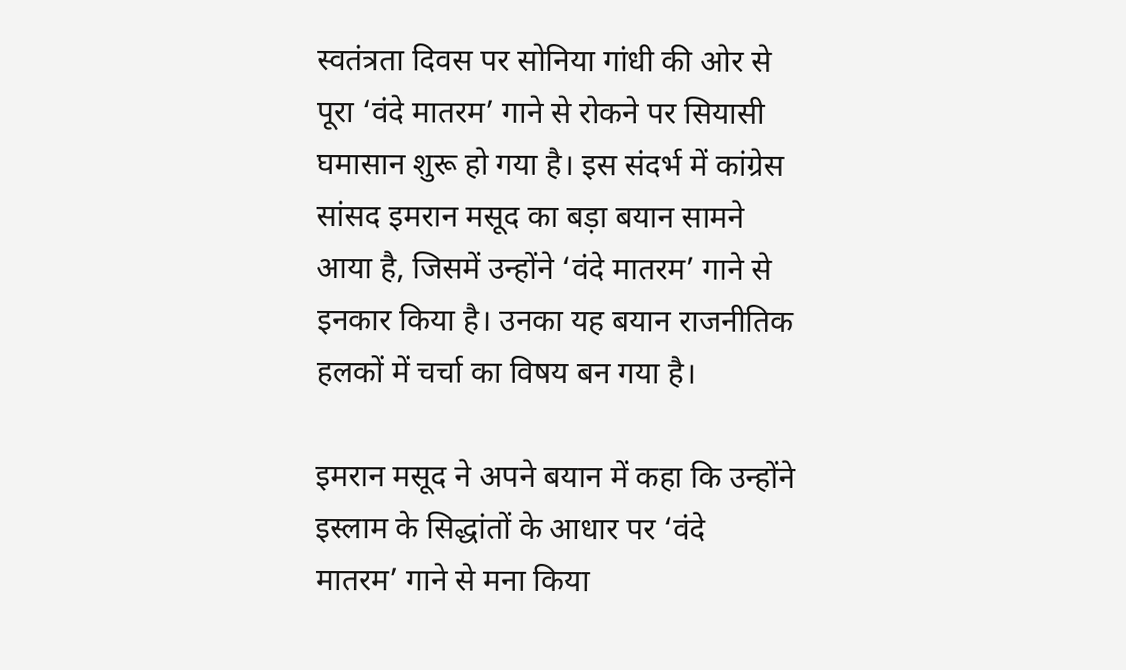स्वतंत्रता दिवस पर सोनिया गांधी की ओर से पूरा ‘वंदे मातरम’ गाने से रोकने पर सियासी घमासान शुरू हो गया है। इस संदर्भ में कांग्रेस सांसद इमरान मसूद का बड़ा बयान सामने आया है, जिसमें उन्होंने ‘वंदे मातरम’ गाने से इनकार किया है। उनका यह बयान राजनीतिक हलकों में चर्चा का विषय बन गया है।

इमरान मसूद ने अपने बयान में कहा कि उन्होंने इस्लाम के सिद्धांतों के आधार पर ‘वंदे मातरम’ गाने से मना किया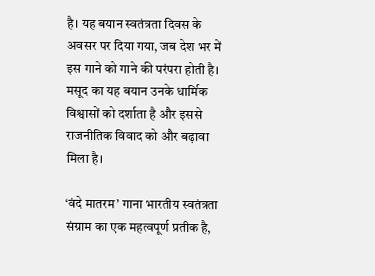है। यह बयान स्वतंत्रता दिवस के अवसर पर दिया गया, जब देश भर में इस गाने को गाने की परंपरा होती है। मसूद का यह बयान उनके धार्मिक विश्वासों को दर्शाता है और इससे राजनीतिक विवाद को और बढ़ावा मिला है।

‘वंदे मातरम’ गाना भारतीय स्वतंत्रता संग्राम का एक महत्वपूर्ण प्रतीक है,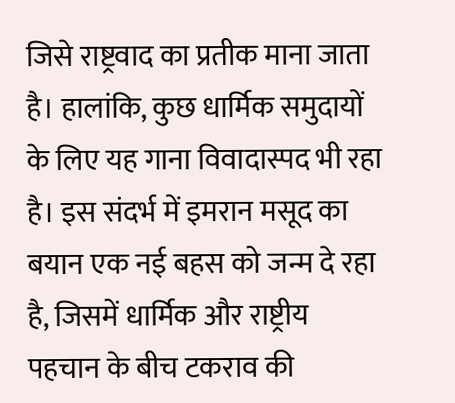जिसे राष्ट्रवाद का प्रतीक माना जाता है। हालांकि, कुछ धार्मिक समुदायों के लिए यह गाना विवादास्पद भी रहा है। इस संदर्भ में इमरान मसूद का बयान एक नई बहस को जन्म दे रहा है, जिसमें धार्मिक और राष्ट्रीय पहचान के बीच टकराव की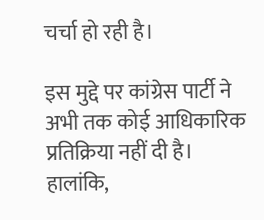चर्चा हो रही है।

इस मुद्दे पर कांग्रेस पार्टी ने अभी तक कोई आधिकारिक प्रतिक्रिया नहीं दी है। हालांकि,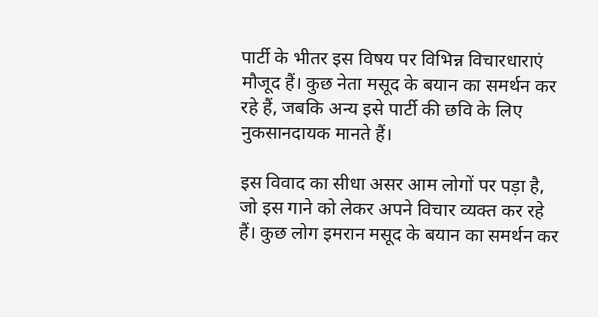पार्टी के भीतर इस विषय पर विभिन्न विचारधाराएं मौजूद हैं। कुछ नेता मसूद के बयान का समर्थन कर रहे हैं, जबकि अन्य इसे पार्टी की छवि के लिए नुकसानदायक मानते हैं।

इस विवाद का सीधा असर आम लोगों पर पड़ा है, जो इस गाने को लेकर अपने विचार व्यक्त कर रहे हैं। कुछ लोग इमरान मसूद के बयान का समर्थन कर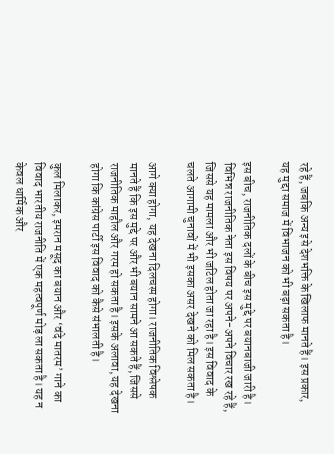रहे हैं, जबकि अन्य इसे देशभक्ति के खिलाफ मानते हैं। इस प्रकार, यह मुद्दा समाज में विभाजन को भी बढ़ा सकता है।

इस बीच, राजनीतिक दलों के बीच इस मुद्दे पर बयानबाजी जारी है। विभिन्न राजनीतिक नेता इस विषय पर अपने-अपने विचार रख रहे हैं, जिससे यह मामला और भी जटिल होता जा रहा है। इस विवाद के चलते आगामी चुनावों में भी इसका असर देखने को मिल सकता है।

आगे क्या होगा, यह देखना दिलचस्प होगा। राजनीतिक विश्लेषक मानते हैं कि इस मुद्दे पर और भी बयान सामने आ सकते हैं, जिससे राजनीतिक माहौल और गरम हो सकता है। इसके अलावा, यह देखना होगा कि कांग्रेस पार्टी इस विवाद को कैसे संभालती है।

कुल मिलाकर, इमरान मसूद का बयान और ‘वंदे मातरम’ गाने का विवाद भारतीय राजनीति में एक महत्वपूर्ण मोड़ ला सकता है। यह न केवल धार्मिक और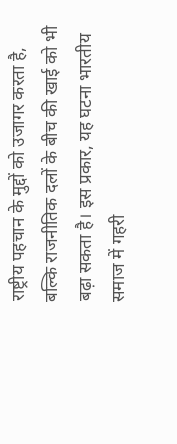राष्ट्रीय पहचान के मुद्दों को उजागर करता है, बल्कि राजनीतिक दलों के बीच की खाई को भी बढ़ा सकता है। इस प्रकार, यह घटना भारतीय समाज में गहरी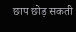छाप छोड़ सकती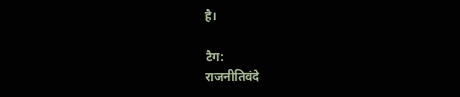है।

टैग:
राजनीतिवंदे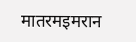मातरमइमरान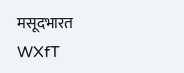मसूदभारत
WXfT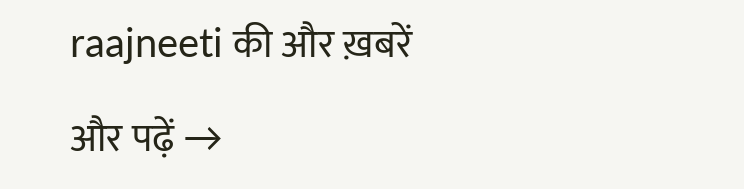raajneeti की और ख़बरें

और पढ़ें →